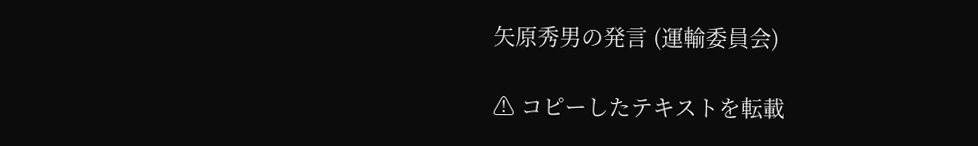矢原秀男の発言 (運輸委員会)

⚠ コピーしたテキストを転載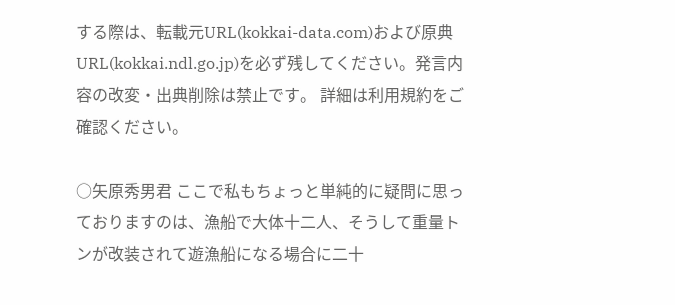する際は、転載元URL(kokkai-data.com)および原典URL(kokkai.ndl.go.jp)を必ず残してください。発言内容の改変・出典削除は禁止です。 詳細は利用規約をご確認ください。

○矢原秀男君 ここで私もちょっと単純的に疑問に思っておりますのは、漁船で大体十二人、そうして重量トンが改装されて遊漁船になる場合に二十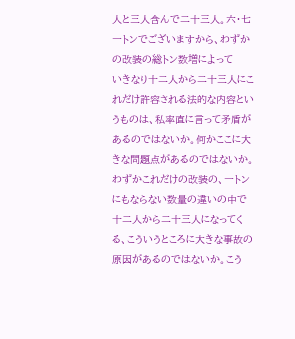人と三人含んで二十三人。六・七一トンでございますから、わずかの改装の総トン数増によって
いきなり十二人から二十三人にこれだけ許容される法的な内容というものは、私率直に言って矛盾があるのではないか。何かここに大きな問題点があるのではないか。わずかこれだけの改装の、一トンにもならない数量の違いの中で十二人から二十三人になってくる、こういうところに大きな事故の原因があるのではないか。こう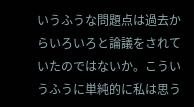いうふうな問題点は過去からいろいろと論議をされていたのではないか。こういうふうに単純的に私は思う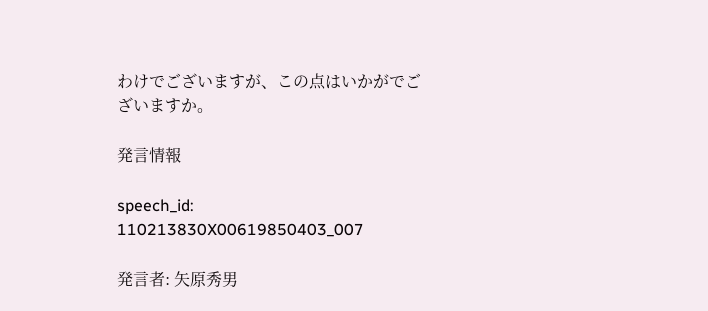わけでございますが、この点はいかがでございますか。

発言情報

speech_id: 110213830X00619850403_007

発言者: 矢原秀男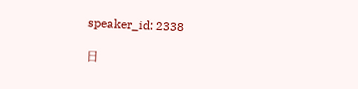speaker_id: 2338

日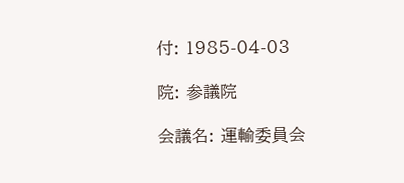付: 1985-04-03

院: 参議院

会議名: 運輸委員会